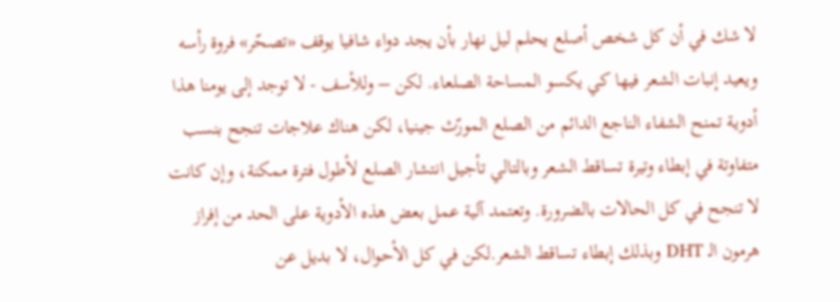لا شك في أن كل شخص أصلع يحلم ليل نهار بأن يجد دواء شافيا يوقف «تصحّر» فروة رأسه ويعيد إنبات الشعر فيها كي يكسو المساحة الصلعاء. لكن – وللأسف - لا توجد إلى يومنا هذا أدوية تمنح الشفاء الناجع الدائم من الصلع المورّث جينيا، لكن هناك علاجات تنجح بنسب متفاوتة في إبطاء وتيرة تساقط الشعر وبالتالي تأجيل انتشار الصلع لأطول فترة ممكنة، وإن كانت لا تنجح في كل الحالات بالضرورة. وتعتمد آلية عمل بعض هذه الأدوية على الحد من إفراز هرمون الـ DHT وبذلك إبطاء تساقط الشعر.لكن في كل الأحوال، لا بديل عن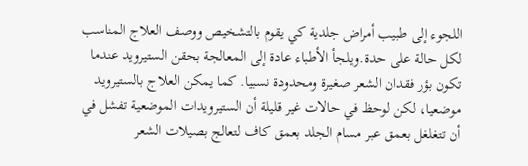اللجوء إلى طبيب أمراض جلدية كي يقوم بالتشخيص ووصف العلاج المناسب لكل حالة على حدة.ويلجأ الأطباء عادة إلى المعالجة بحقن الستيرويد عندما تكون بؤر فقدان الشعر صغيرة ومحدودة نسبيا. كما يمكن العلاج بالستيرويد موضعيا، لكن لوحظ في حالات غير قليلة أن الستيرويدات الموضعية تفشل في أن تتغلغل بعمق عبر مسام الجلد بعمق كاف لتعالج بصيلات الشعر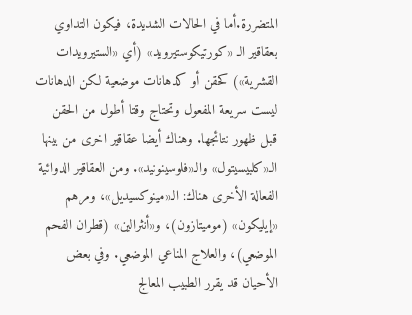المتضررة.أما في الحالات الشديدة، فيكون التداوي بعقاقير الـ «كورتيكوستيرويد» (أي «الستيرويدات القشرية») كحقن أو كدهانات موضعية لكن الدهانات ليست سريعة المفعول وتحتاج وقتا أطول من الحقن قبل ظهور نتائجها. وهناك أيضا عقاقير اخرى من بينها الـ«كلبيسيتول» والـ«فلوسينونيد». ومن العقاقير الدوائية الفعالة الأخرى هناك: الـ«مينوكسيديل»، ومرهم «إيليكون» (موميتازون)، و«أنثرالين» (قطران الفحم الموضعي)، والعلاج المناعي الموضعي. وفي بعض الأحيان قد يقرر الطبيب المعالج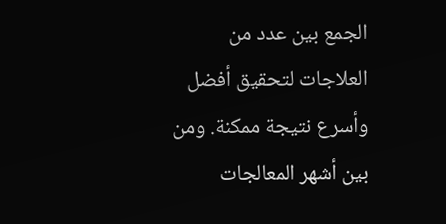الجمع بين عدد من العلاجات لتحقيق أفضل وأسرع نتيجة ممكنة. ومن بين أشهر المعالجات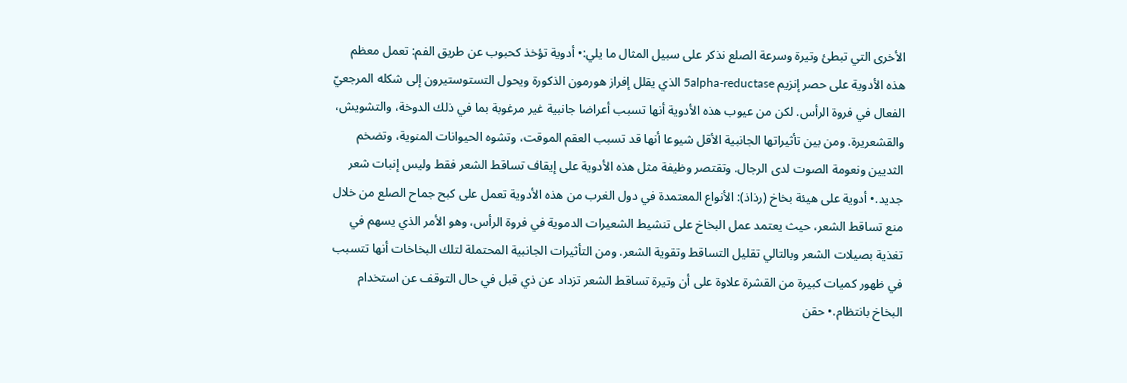الأخرى التي تبطئ وتيرة وسرعة الصلع نذكر على سبيل المثال ما يلي:• أدوية تؤخذ كحبوب عن طريق الفم: تعمل معظم هذه الأدوية على حصر إنزيم 5alpha-reductase الذي يقلل إفراز هورمون الذكورة ويحول التستوستيرون إلى شكله المرجعيّ الفعال في فروة الرأس. لكن من عيوب هذه الأدوية أنها تسبب أعراضا جانبية غير مرغوبة بما في ذلك الدوخة، والتشويش، والقشعريرة. ومن بين تأثيراتها الجانبية الأقل شيوعا أنها قد تسبب العقم الموقت، وتشوه الحيوانات المنوية، وتضخم الثديين ونعومة الصوت لدى الرجال. وتقتصر وظيفة مثل هذه الأدوية على إيقاف تساقط الشعر فقط وليس إنبات شعر جديد.• أدوية على هيئة بخاخ (رذاذ): الأنواع المعتمدة في دول الغرب من هذه الأدوية تعمل على كبح جماح الصلع من خلال منع تساقط الشعر، حيث يعتمد عمل البخاخ على تنشيط الشعيرات الدموية في فروة الرأس، وهو الأمر الذي يسهم في تغذية بصيلات الشعر وبالتالي تقليل التساقط وتقوية الشعر. ومن التأثيرات الجانبية المحتملة لتلك البخاخات أنها تتسبب في ظهور كميات كبيرة من القشرة علاوة على أن وتيرة تساقط الشعر تزداد عن ذي قبل في حال التوقف عن استخدام البخاخ بانتظام.• حقن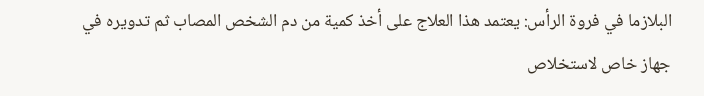البلازما في فروة الرأس: يعتمد هذا العلاج على أخذ كمية من دم الشخص المصاب ثم تدويره في جهاز خاص لاستخلاص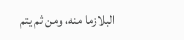البلازما منه، ومن ثم يتم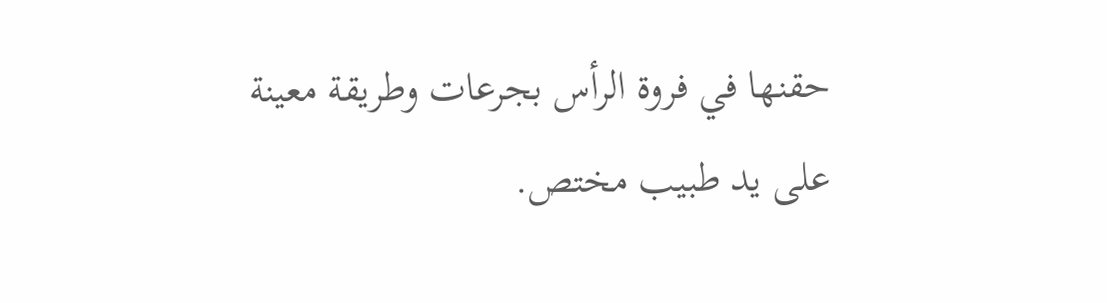حقنها في فروة الرأس بجرعات وطريقة معينة على يد طبيب مختص.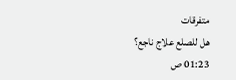متفرقات
هل للصلع علاج ناجع؟
01:23 ص